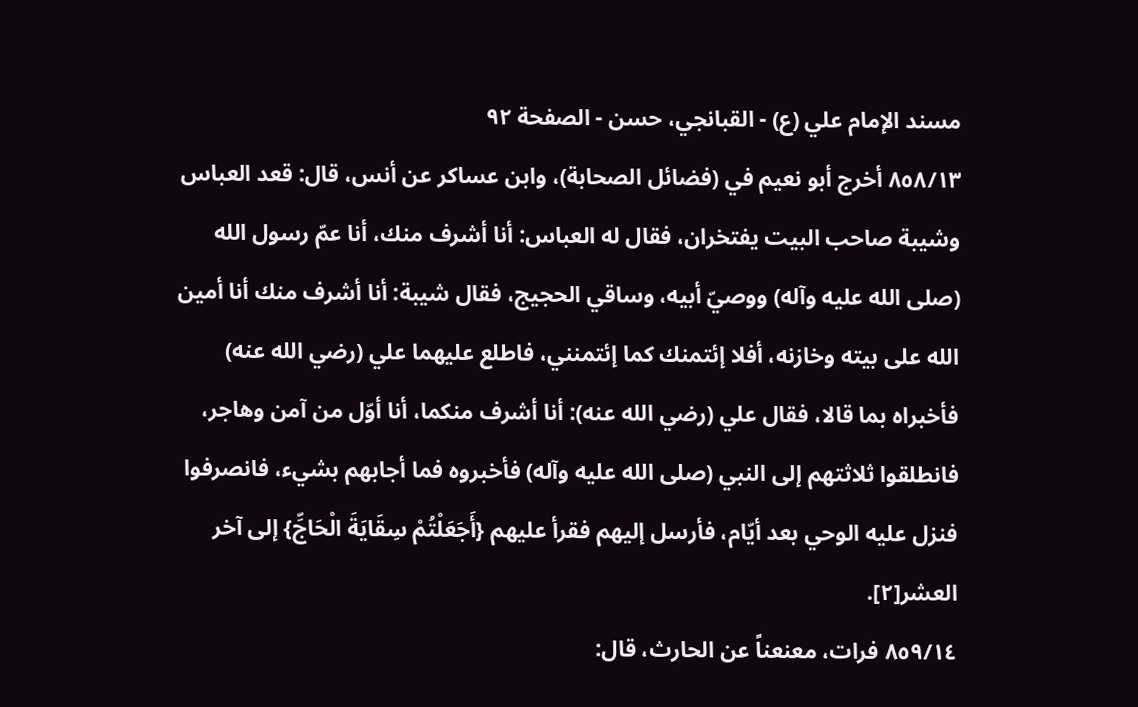مسند الإمام علي (ع) - القبانجي، حسن - الصفحة ٩٢
٨٥٨/١٣ أخرج أبو نعيم في (فضائل الصحابة)، وابن عساكر عن أنس، قال: قعد العباس وشيبة صاحب البيت يفتخران، فقال له العباس: أنا أشرف منك، أنا عمّ رسول الله (صلى الله عليه وآله) ووصيّ أبيه، وساقي الحجيج، فقال شيبة: أنا أشرف منك أنا أمين الله على بيته وخازنه، أفلا إئتمنك كما إئتمنني، فاطلع عليهما علي (رضي الله عنه) فأخبراه بما قالا، فقال علي (رضي الله عنه): أنا أشرف منكما، أنا أوّل من آمن وهاجر، فانطلقوا ثلاثتهم إلى النبي (صلى الله عليه وآله) فأخبروه فما أجابهم بشيء، فانصرفوا فنزل عليه الوحي بعد أيّام، فأرسل إليهم فقرأ عليهم {أَجَعَلْتُمْ سِقَايَةَ الْحَاجِّ} إلى آخر العشر[٢].
٨٥٩/١٤ فرات، معنعناً عن الحارث، قال: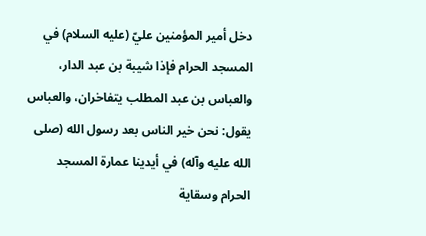دخل أمير المؤمنين عليّ (عليه السلام) في المسجد الحرام فإذا شيبة بن عبد الدار، والعباس بن عبد المطلب يتفاخران، والعباس يقول: نحن خير الناس بعد رسول الله (صلى الله عليه وآله) في أيدينا عمارة المسجد الحرام وسقاية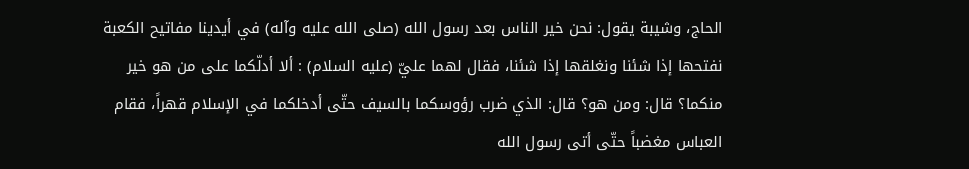الحاج، وشيبة يقول: نحن خير الناس بعد رسول الله (صلى الله عليه وآله) في أيدينا مفاتيح الكعبة نفتحها إذا شئنا ونغلقها إذا شئنا، فقال لهما عليّ (عليه السلام) : ألا أدلّكما على من هو خير منكما؟ قال: ومن هو؟ قال: الذي ضرب رؤوسكما بالسيف حتّى أدخلكما في الإسلام قهراً، فقام العباس مغضباً حتّى أتى رسول الله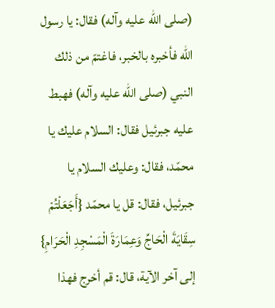(صلى الله عليه وآله) فقال: يا رسول الله فأخبره بالخبر، فاغتمّ من ذلك النبي (صلى الله عليه وآله) فهبط عليه جبرئيل فقال: السلام عليك يا محمّد، فقال: وعليك السلام يا جبرئيل، فقال: قل يا محمّد {أَجَعَلْتُمْ سِقَايَةَ الْحَاجِّ وَعِمَارَةَ الْمَسْجِدِ الْحَرَامِ} إلى آخر الآية، قال: قم أخرج فهذا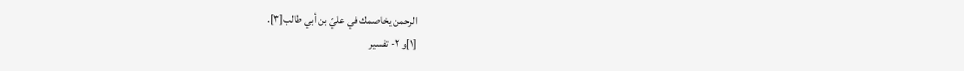الرحمن يخاصمك في عليّ بن أبي طالب[٣].
[١]و ٢- تفسير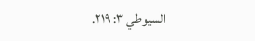السيوطي ٣: ٢١٩.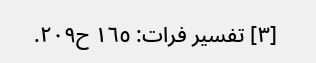[٣] تفسير فرات: ١٦٥ ح٢٠٩.